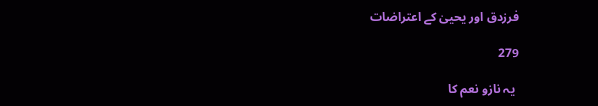فرزدق اور یحییٰ کے اعتراضات

279

 یہ نازو نعم کا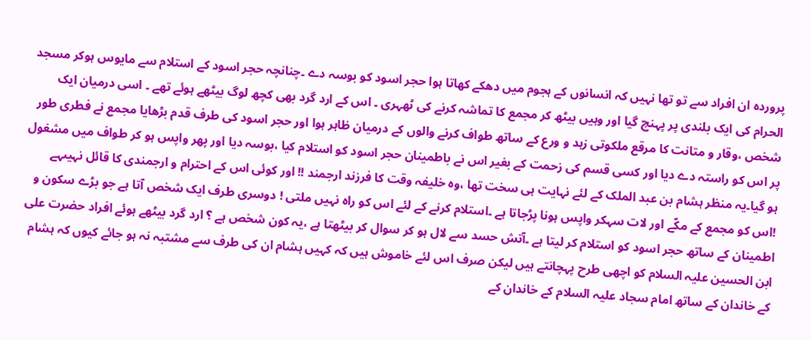پروردہ ان افراد سے تو تھا نہیں کہ انسانوں کے ہجوم میں دھکے کھاتا ہوا حجر اسود کو بوسہ دے ۔چنانچہ حجر اسود کے استلام سے مایوس ہوکر مسجد الحرام کی ایک بلندی پر پہنچ گیا اور وہیں بیٹھ کر مجمع کا تماشہ کرنے کی ٹھہری ۔ اس کے ارد گرد بھی کچھ لوگ بیٹھے ہوئے تھے ۔ اسی درمیان ایک شخص ،وقار و متانت کا مرقع ملکوتی زہد و ورع کے ساتھ طواف کرنے والوں کے درمیان ظاہر ہوا اور حجر اسود کی طرف قدم بڑھایا مجمع نے فطری طور پر اس کو راستہ دے دیا اور کسی قسم کی زحمت کے بغیر اس نے باطمینان حجر اسود کو استلام کیا ،بوسہ دیا اور پھر واپس ہو کر طواف میں مشغول ہو گیا۔یہ منظر ہشام بن عبد الملک کے لئے نہایت ہی سخت تھا ،وہ خلیفہ وقت کا فرزند ارجمند !! اور کوئی اس کے احترام و ارجمندی کا قائل نہیںہے !اس کو مجمع کے مکّے اور لات سہکر واپس ہونا پڑجاتا ہے ۔استلام کرنے کے لئے اس کو راہ نہیں ملتی ! دوسری طرف ایک شخص آتا ہے جو بڑے سکون و اطمینان کے ساتھ حجر اسود کو استلام کر لیتا ہے ۔آتش حسد سے لال ہو کر سوال کر بیٹھتا ہے ،یہ کون شخص ہے ؟ ارد گرد بیٹھے ہوئے افراد حضرت علی ابن الحسین علیہ السلام کو اچھی طرح پہچانتے ہیں لیکن صرف اس لئے خاموش ہیں کہ کہیں ہشام ان کی طرف سے مشتبہ نہ ہو جائے کیوں کہ ہشام کے خاندان کے ساتھ امام سجاد علیہ السلام کے خاندان کے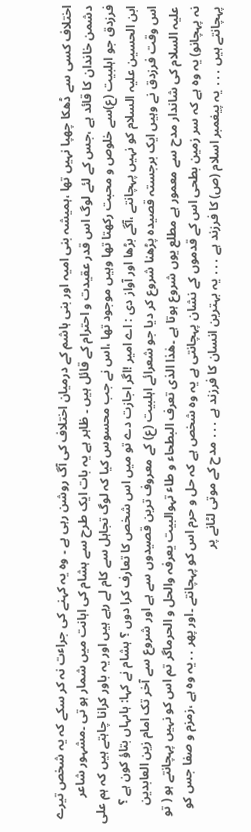اختلاف کسی سے ڈھکا چھپا نہیں تھا ،ہمیشہ بنی امیہ اور بنی ہاشم کے درمیان اختلاف کی آگ روشن رہی ہے ۔ وہ یہ کہنے کی جراٴت نہ کر سکے کہ یہ شخص تیرے دشمن خاندان کا قائد ہے ،جس کے لئے لوگ اس قدر عقیدت و احترام کے قائل ہیں ۔ ظاہر ہے یہ بات ایک طرح سے ہشام کی اہانت میں شمار ہو تی ۔مشہور شاعر فرزدق جو اہلبیت (ع)سے خلوص و محبت رکھتا تھا وہیں موجود تھا ،اس نے جب محسوس کیا کہ لوگ تجاہل سے کام لے رہے ہیں اور یہ باور کرانا چاہتے ہیں کہ ہم علی ابن الحسین علیہ السلام کو نہیں پہچانتے ،آگے بڑھا اور آواز دی : اے امیر !اگر اجازت دے تو میں اس شخص کا تعارف کرا دوں ؟ ہشام نے کہا: ہاںہاں بتاؤ کون ہے ؟ اس وقت فرزدق نے وہیں ایک برجستہ قصیدہ پڑھنا شروع کر دیا جو شعرائے اہلبیت (ع) کے معروف ترین قصیدوں سے ہے اور شروع سے آخر تک امام زین العابدین علیہ السلام کی شاندار مدح سے معمور ہے مطلع یوں شروع ہوتا ہے ۔ھٰذا الذی تعرف البطحاء و طاٴ تہوالبیت یعرفہ والحل و الحرماگر تم اس کو نہیں پہچانتے ہو ( تو نہ پہچانو) یہ وہ ہے کہ سر زمین بطحی اس کے قدموں کے نشان پہچانتی ہے یہ وہ شخص ہے کہ حل و حرم اس کو پہچانتے ۔اور پھر ․․یہ وہ ہے ،زمزم و صفا جس کو پہچانتے ہیں ․․․ یہ پیغمبر اسلام (ص) کا فرزند ہے ․․․ یہ بہترین انسان کا فرزند ہے ․․․ مدح کے موتی لٹانے پر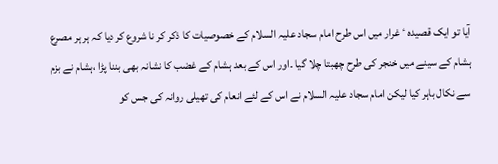آیا تو ایک قصیدہ ٴ غرار میں اس طرح امام سجاد علیہ السلام کے خصوصیات کا ذکر کر نا شروع کر دیا کہ ہر ہر مصرع ہشام کے سینے میں خنجر کی طرح چھبتا چلا گیا ۔اور اس کے بعد ہشام کے غضب کا نشانہ بھی بننا پڑا ،ہشام نے بزم سے نکال باہر کیا لیکن امام سجاد علیہ السلام نے اس کے لئے انعام کی تھیلی روانہ کی جس کو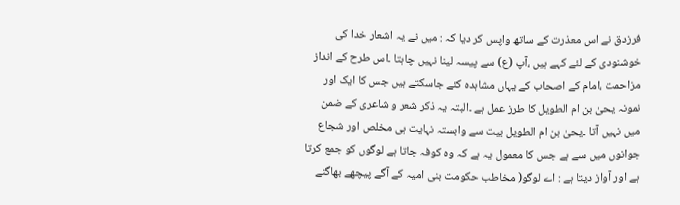فرزدق نے اس معذرت کے ساتھ واپس کر دیا کہ : میں نے یہ اشعار خدا کی خوشنودی کے لئے کہے ہیں ،آپ (ع) سے پیسہ لینا نہیں چاہتا ۔اس طرح کے انداز مزاحمت ،امام کے اصحاب کے یہاں مشاہدہ کئے جاسکتے ہیں جس کا ایک اور نمونہ یحیٰ بن ام الطویل کا طرز عمل ہے ۔البتہ یہ ذکر شعر و شاعری کے ضمن میں نہیں آتا ۔یحیٰ بن ام الطویل بیت سے وابستہ نہایت ہی مخلص اور شجاع جوانوں میں سے ہے جس کا معمول یہ ہے کہ وہ کوفہ جاتا ہے لوگوں کو جمع کرتا ہے اور آواز دیتا ہے : اے لوگو( مخاطب حکومت بنی امیہ کے آگے پیچھے بھاگنے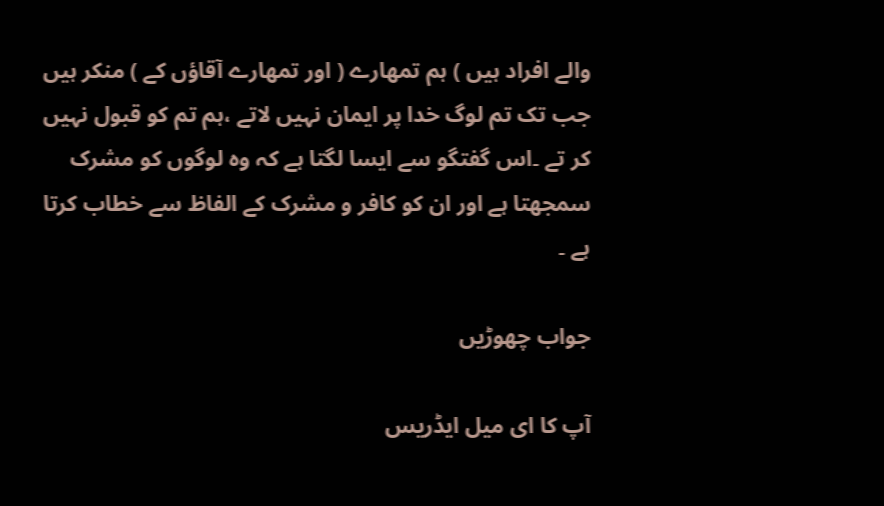والے افراد ہیں ) ہم تمھارے ( اور تمھارے آقاؤں کے ) منکر ہیں جب تک تم لوگ خدا پر ایمان نہیں لاتے ،ہم تم کو قبول نہیں کر تے ۔اس گفتگو سے ایسا لگتا ہے کہ وہ لوگوں کو مشرک سمجھتا ہے اور ان کو کافر و مشرک کے الفاظ سے خطاب کرتا ہے ۔

جواب چھوڑیں

آپ کا ای میل ایڈریس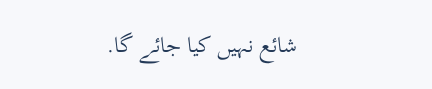شائع نہیں کیا جائے گا.